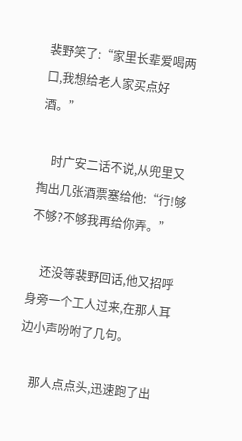裴野笑了:“家里长辈爱喝两口,我想给老人家买点好酒。”

    时广安二话不说,从兜里又掏出几张酒票塞给他:“行!够不够?不够我再给你弄。”

    还没等裴野回话,他又招呼身旁一个工人过来,在那人耳边小声吩咐了几句。

    那人点点头,迅速跑了出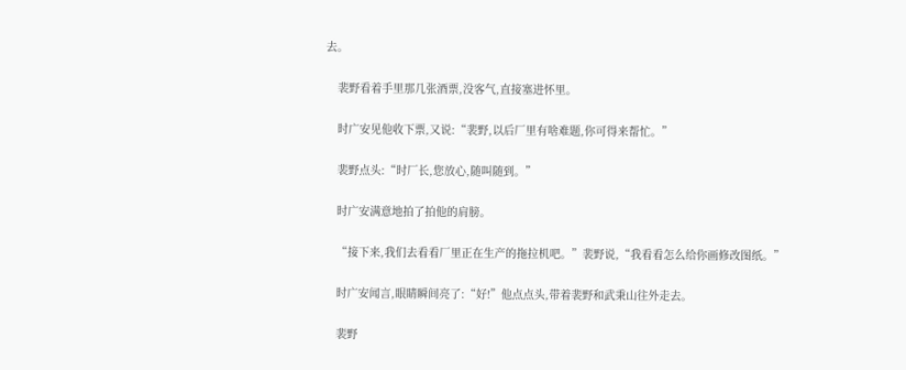去。

    裴野看着手里那几张酒票,没客气,直接塞进怀里。

    时广安见他收下票,又说:“裴野,以后厂里有啥难题,你可得来帮忙。”

    裴野点头:“时厂长,您放心,随叫随到。”

    时广安满意地拍了拍他的肩膀。

    “接下来,我们去看看厂里正在生产的拖拉机吧。”裴野说,“我看看怎么给你画修改图纸。”

    时广安闻言,眼睛瞬间亮了:“好!”他点点头,带着裴野和武秉山往外走去。

    裴野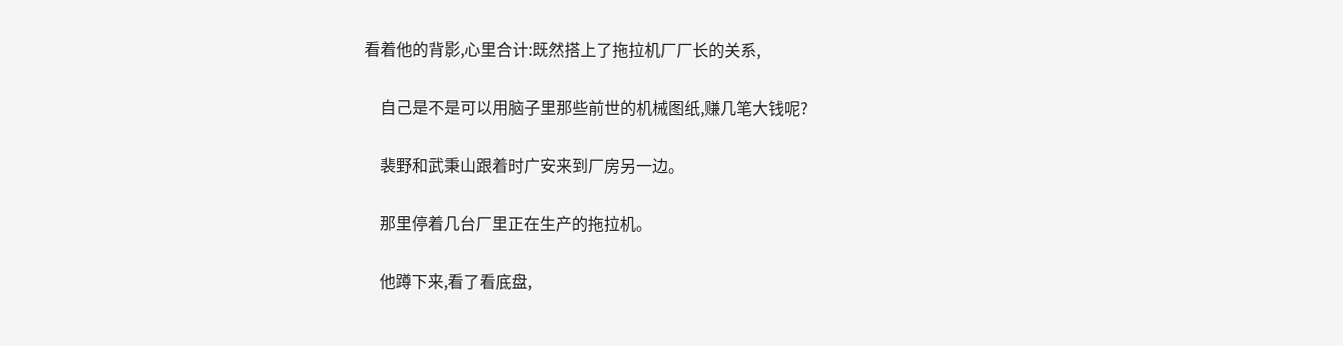看着他的背影,心里合计:既然搭上了拖拉机厂厂长的关系,

    自己是不是可以用脑子里那些前世的机械图纸,赚几笔大钱呢?

    裴野和武秉山跟着时广安来到厂房另一边。

    那里停着几台厂里正在生产的拖拉机。

    他蹲下来,看了看底盘,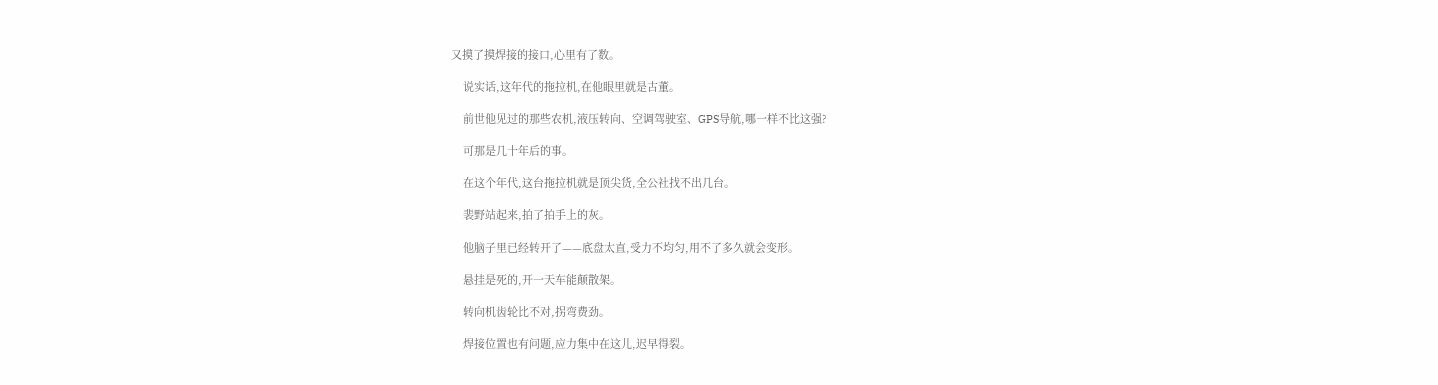又摸了摸焊接的接口,心里有了数。

    说实话,这年代的拖拉机,在他眼里就是古董。

    前世他见过的那些农机,液压转向、空调驾驶室、GPS导航,哪一样不比这强?

    可那是几十年后的事。

    在这个年代,这台拖拉机就是顶尖货,全公社找不出几台。

    裴野站起来,拍了拍手上的灰。

    他脑子里已经转开了——底盘太直,受力不均匀,用不了多久就会变形。

    悬挂是死的,开一天车能颠散架。

    转向机齿轮比不对,拐弯费劲。

    焊接位置也有问题,应力集中在这儿,迟早得裂。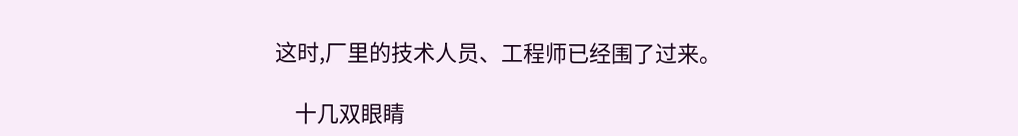这时,厂里的技术人员、工程师已经围了过来。

    十几双眼睛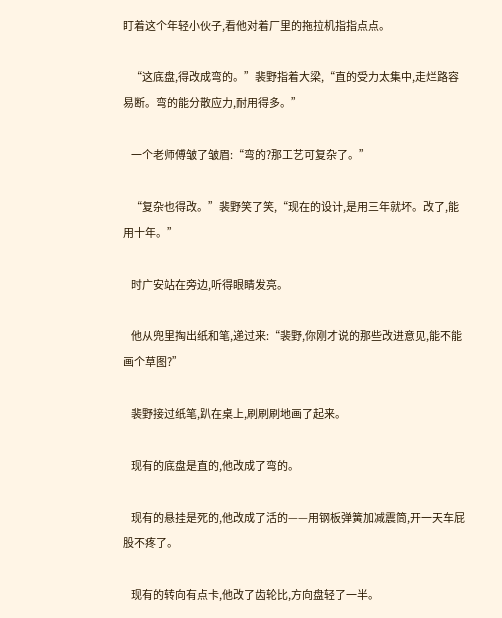盯着这个年轻小伙子,看他对着厂里的拖拉机指指点点。

    “这底盘,得改成弯的。”裴野指着大梁,“直的受力太集中,走烂路容易断。弯的能分散应力,耐用得多。”

    一个老师傅皱了皱眉:“弯的?那工艺可复杂了。”

    “复杂也得改。”裴野笑了笑,“现在的设计,是用三年就坏。改了,能用十年。”

    时广安站在旁边,听得眼睛发亮。

    他从兜里掏出纸和笔,递过来:“裴野,你刚才说的那些改进意见,能不能画个草图?”

    裴野接过纸笔,趴在桌上,刷刷刷地画了起来。

    现有的底盘是直的,他改成了弯的。

    现有的悬挂是死的,他改成了活的——用钢板弹簧加减震筒,开一天车屁股不疼了。

    现有的转向有点卡,他改了齿轮比,方向盘轻了一半。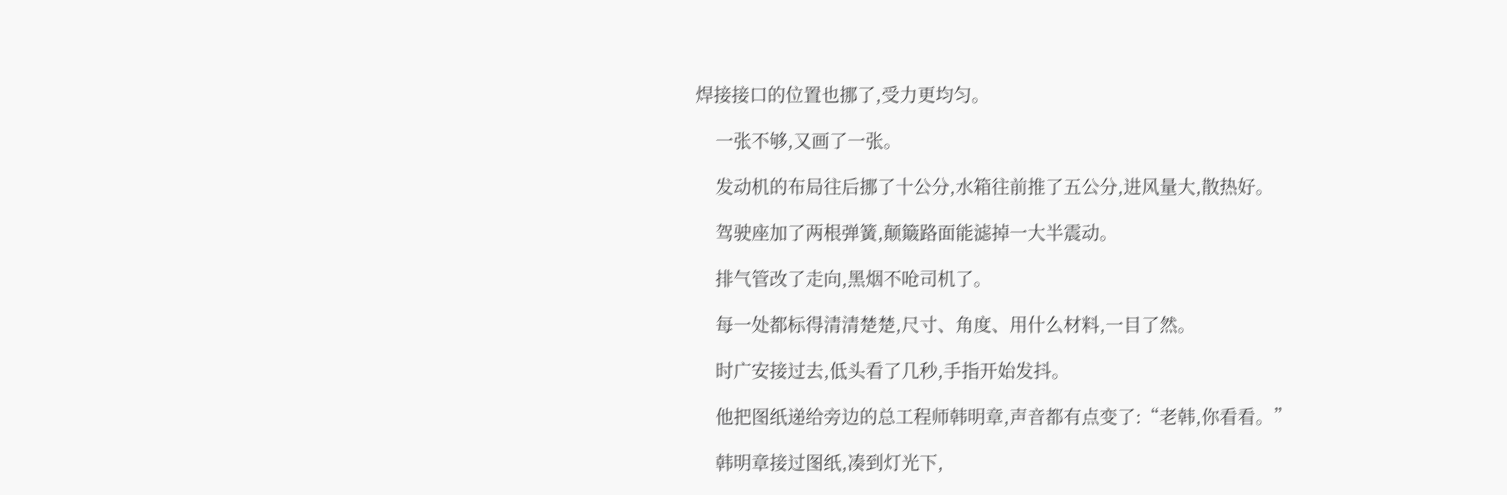焊接接口的位置也挪了,受力更均匀。

    一张不够,又画了一张。

    发动机的布局往后挪了十公分,水箱往前推了五公分,进风量大,散热好。

    驾驶座加了两根弹簧,颠簸路面能滤掉一大半震动。

    排气管改了走向,黑烟不呛司机了。

    每一处都标得清清楚楚,尺寸、角度、用什么材料,一目了然。

    时广安接过去,低头看了几秒,手指开始发抖。

    他把图纸递给旁边的总工程师韩明章,声音都有点变了:“老韩,你看看。”

    韩明章接过图纸,凑到灯光下,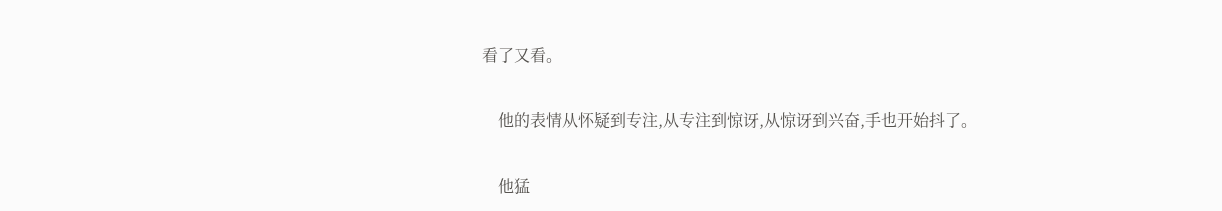看了又看。

    他的表情从怀疑到专注,从专注到惊讶,从惊讶到兴奋,手也开始抖了。

    他猛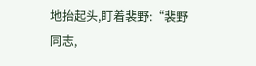地抬起头,盯着裴野:“裴野同志,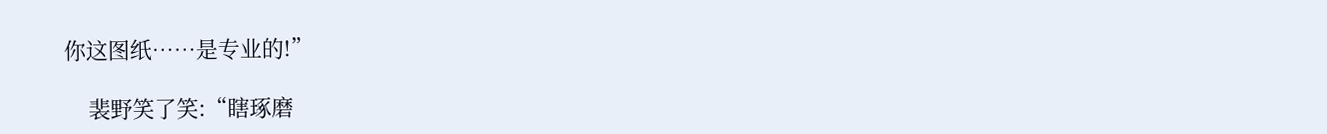你这图纸……是专业的!”

    裴野笑了笑:“瞎琢磨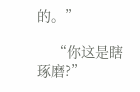的。”

    “你这是瞎琢磨?”